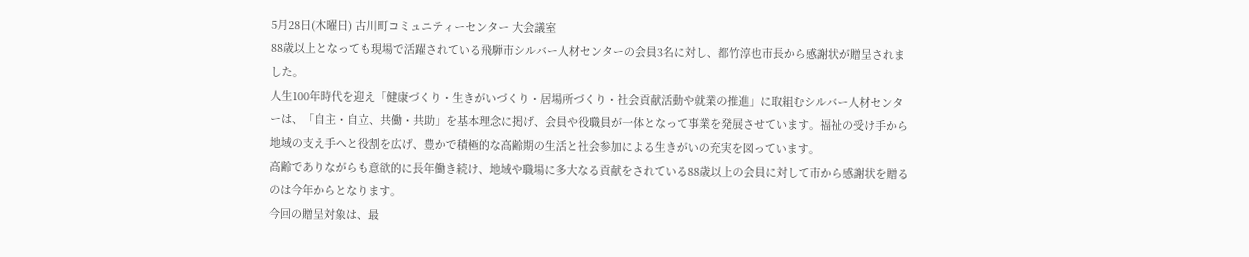5月28日(木曜日) 古川町コミュニティーセンター 大会議室
88歳以上となっても現場で活躍されている飛騨市シルバー人材センターの会員3名に対し、都竹淳也市長から感謝状が贈呈されました。
人生100年時代を迎え「健康づくり・生きがいづくり・居場所づくり・社会貢献活動や就業の推進」に取組むシルバー人材センターは、「自主・自立、共働・共助」を基本理念に掲げ、会員や役職員が一体となって事業を発展させています。福祉の受け手から地域の支え手へと役割を広げ、豊かで積極的な高齢期の生活と社会参加による生きがいの充実を図っています。
高齢でありながらも意欲的に長年働き続け、地域や職場に多大なる貢献をされている88歳以上の会員に対して市から感謝状を贈るのは今年からとなります。
今回の贈呈対象は、最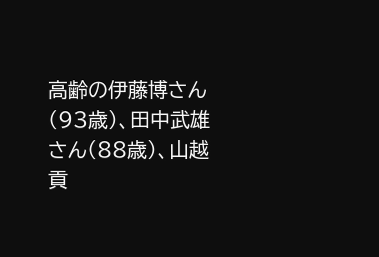高齢の伊藤博さん(93歳)、田中武雄さん(88歳)、山越貢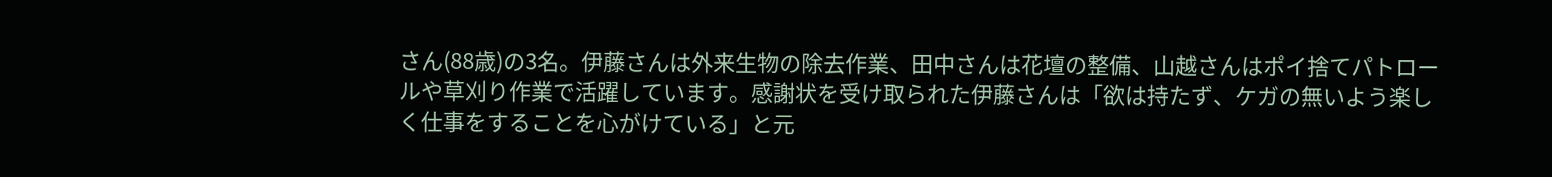さん(88歳)の3名。伊藤さんは外来生物の除去作業、田中さんは花壇の整備、山越さんはポイ捨てパトロールや草刈り作業で活躍しています。感謝状を受け取られた伊藤さんは「欲は持たず、ケガの無いよう楽しく仕事をすることを心がけている」と元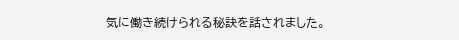気に働き続けられる秘訣を話されました。